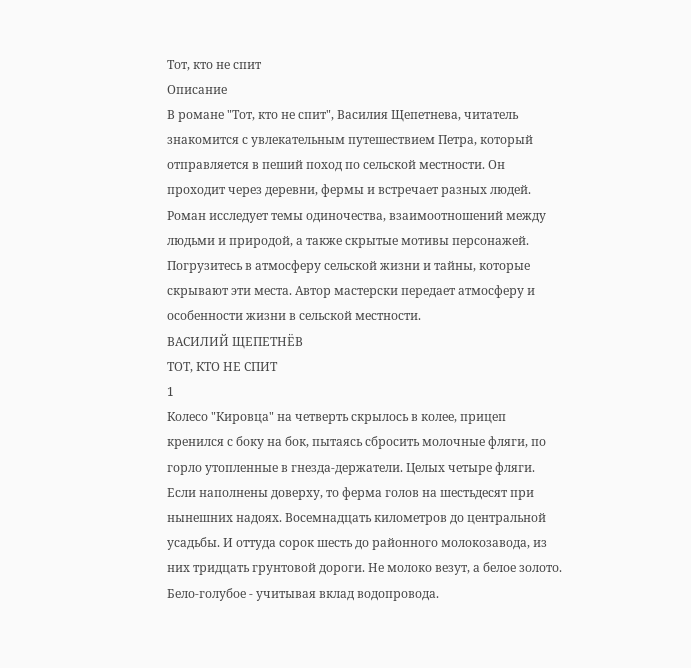Тот, кто не спит
Описание
В романе "Тот, кто не спит", Василия Щепетнева, читатель знакомится с увлекательным путешествием Петра, который отправляется в пеший поход по сельской местности. Он проходит через деревни, фермы и встречает разных людей. Роман исследует темы одиночества, взаимоотношений между людьми и природой, а также скрытые мотивы персонажей. Погрузитесь в атмосферу сельской жизни и тайны, которые скрывают эти места. Автор мастерски передает атмосферу и особенности жизни в сельской местности.
ВАСИЛИЙ ЩЕПЕТНЁВ
ТОТ, КТО НЕ СПИТ
1
Колесо "Кировца" на четверть скрылось в колее, прицеп кренился с боку на бок, пытаясь сбросить молочные фляги, по горло утопленные в гнезда-держатели. Целых четыре фляги. Если наполнены доверху, то ферма голов на шестьдесят при нынешних надоях. Восемнадцать километров до центральной усадьбы. И оттуда сорок шесть до районного молокозавода, из них тридцать грунтовой дороги. Не молоко везут, а белое золото. Бело-голубое - учитывая вклад водопровода.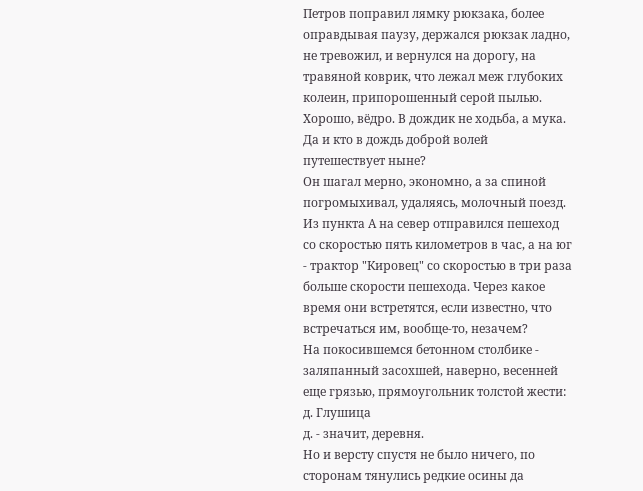Петров поправил лямку рюкзака, более оправдывая паузу, держался рюкзак ладно, не тревожил, и вернулся на дорогу, на травяной коврик, что лежал меж глубоких колеин, припорошенный серой пылью.
Хорошо, вёдро. В дождик не ходьба, а мука. Да и кто в дождь доброй волей путешествует ныне?
Он шагал мерно, экономно, а за спиной погромыхивал, удаляясь, молочный поезд.
Из пункта А на север отправился пешеход со скоростью пять километров в час, а на юг - трактор "Кировец" со скоростью в три раза больше скорости пешехода. Через какое время они встретятся, если известно, что встречаться им, вообще-то, незачем?
На покосившемся бетонном столбике - заляпанный засохшей, наверно, весенней еще грязью, прямоугольник толстой жести:
д. Глушица
д. - значит, деревня.
Но и версту спустя не было ничего, по сторонам тянулись редкие осины да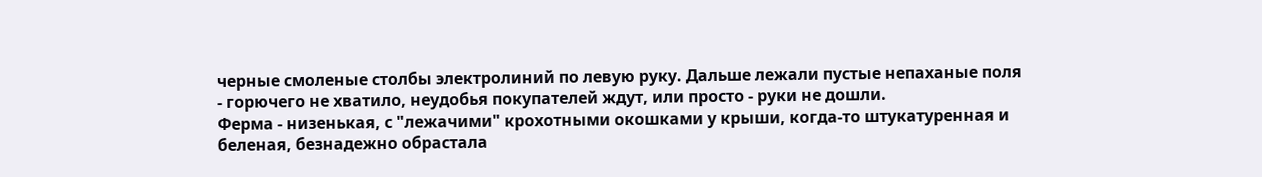черные смоленые столбы электролиний по левую руку. Дальше лежали пустые непаханые поля - горючего не хватило, неудобья покупателей ждут, или просто - руки не дошли.
Ферма - низенькая, с "лежачими" крохотными окошками у крыши, когда-то штукатуренная и беленая, безнадежно обрастала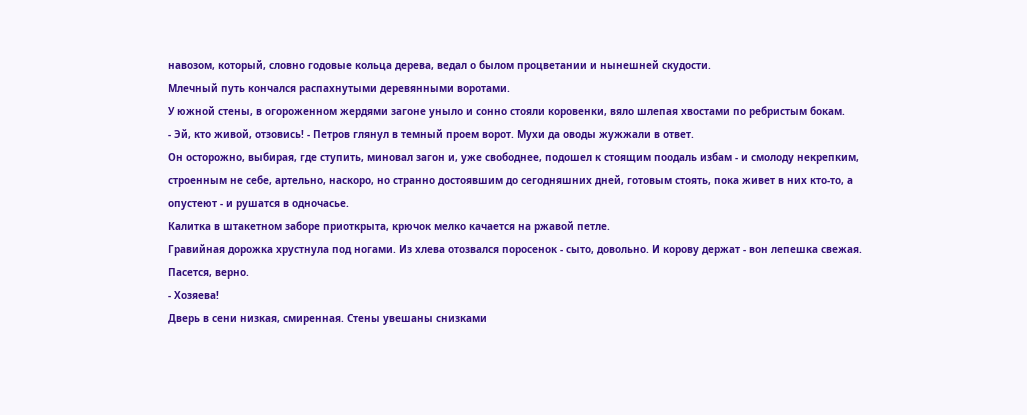навозом, который, словно годовые кольца дерева, ведал о былом процветании и нынешней скудости.
Млечный путь кончался распахнутыми деревянными воротами.
У южной стены, в огороженном жердями загоне уныло и сонно стояли коровенки, вяло шлепая хвостами по ребристым бокам.
- Эй, кто живой, отзовись! - Петров глянул в темный проем ворот. Мухи да оводы жужжали в ответ.
Он осторожно, выбирая, где ступить, миновал загон и, уже свободнее, подошел к стоящим поодаль избам - и смолоду некрепким, строенным не себе, артельно, наскоро, но странно достоявшим до сегодняшних дней, готовым стоять, пока живет в них кто-то, а опустеют - и рушатся в одночасье.
Калитка в штакетном заборе приоткрыта, крючок мелко качается на ржавой петле.
Гравийная дорожка хрустнула под ногами. Из хлева отозвался поросенок - сыто, довольно. И корову держат - вон лепешка свежая. Пасется, верно.
- Хозяева!
Дверь в сени низкая, смиренная. Стены увешаны снизками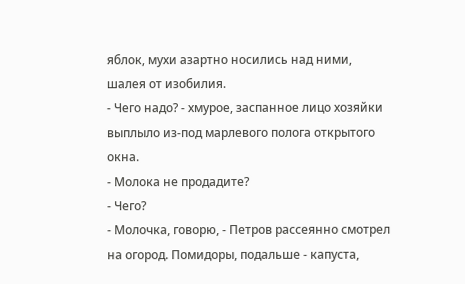яблок, мухи азартно носились над ними, шалея от изобилия.
- Чего надо? - хмурое, заспанное лицо хозяйки выплыло из-под марлевого полога открытого окна.
- Молока не продадите?
- Чего?
- Молочка, говорю, - Петров рассеянно смотрел на огород. Помидоры, подальше - капуста,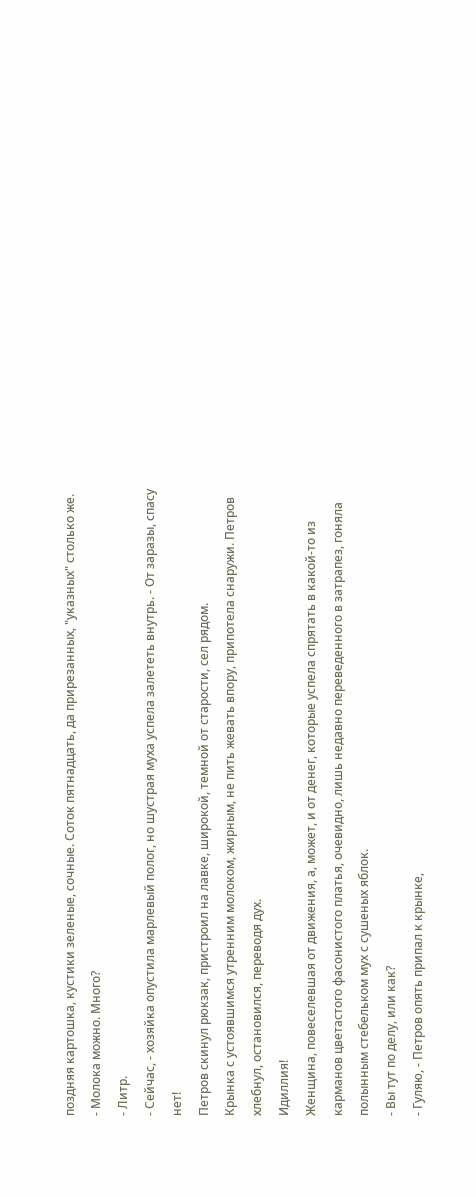поздняя картошка, кустики зеленые, сочные. Соток пятнадцать, да прирезанных, "указных" столько же.
- Молока можно. Много?
- Литр.
- Сейчас, - хозяйка опустила марлевый полог, но шустрая муха успела залететь внутрь. - От заразы, спасу нет!
Петров скинул рюкзак, пристроил на лавке, широкой, темной от старости, сел рядом.
Крынка с устоявшимся утренним молоком, жирным, не пить жевать впору, припотела снаружи. Петров хлебнул, остановился, переводя дух.
Идиллия!
Женщина, повеселевшая от движения, а, может, и от денег, которые успела спрятать в какой-то из карманов цветастого фасонистого платья, очевидно, лишь недавно переведенного в затрапез, гоняла полынным стебельком мух с сушеных яблок.
- Вы тут по делу, или как?
- Гуляю, - Петров опять припал к крынке,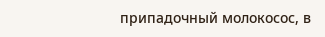припадочный молокосос, в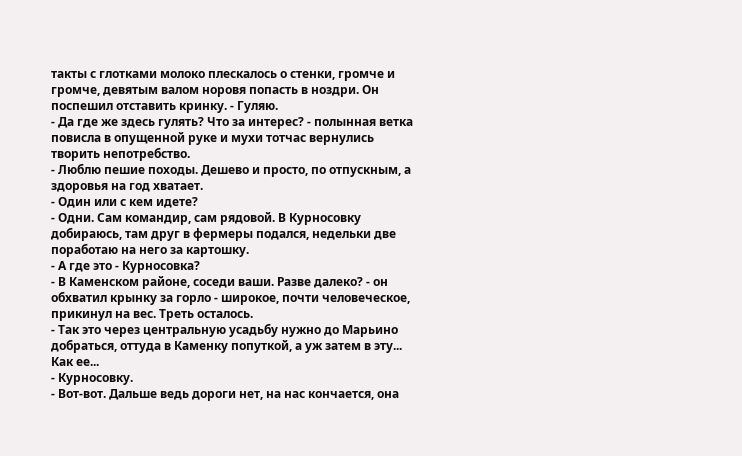такты с глотками молоко плескалось о стенки, громче и громче, девятым валом норовя попасть в ноздри. Он поспешил отставить кринку. - Гуляю.
- Да где же здесь гулять? Что за интерес? - полынная ветка повисла в опущенной руке и мухи тотчас вернулись творить непотребство.
- Люблю пешие походы. Дешево и просто, по отпускным, а здоровья на год хватает.
- Один или с кем идете?
- Одни. Сам командир, сам рядовой. В Курносовку добираюсь, там друг в фермеры подался, недельки две поработаю на него за картошку.
- А где это - Курносовка?
- В Каменском районе, соседи ваши. Разве далеко? - он обхватил крынку за горло - широкое, почти человеческое, прикинул на вес. Треть осталось.
- Так это через центральную усадьбу нужно до Марьино добраться, оттуда в Каменку попуткой, а уж затем в эту... Как ее...
- Курносовку.
- Вот-вот. Дальше ведь дороги нет, на нас кончается, она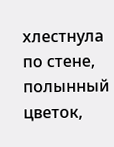хлестнула по стене, полынный цветок,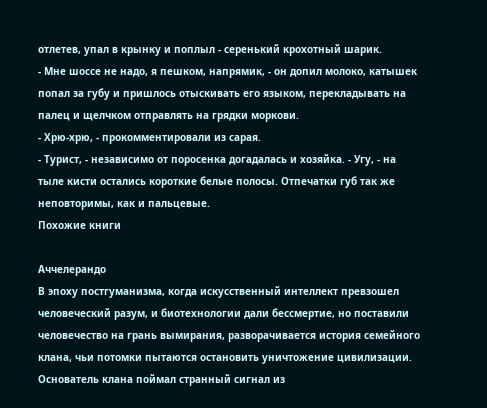отлетев, упал в крынку и поплыл - серенький крохотный шарик.
- Мне шоссе не надо, я пешком, напрямик, - он допил молоко, катышек попал за губу и пришлось отыскивать его языком, перекладывать на палец и щелчком отправлять на грядки моркови.
- Хрю-хрю, - прокомментировали из сарая.
- Турист, - независимо от поросенка догадалась и хозяйка. - Угу, - на тыле кисти остались короткие белые полосы. Отпечатки губ так же неповторимы, как и пальцевые.
Похожие книги

Аччелерандо
В эпоху постгуманизма, когда искусственный интеллект превзошел человеческий разум, и биотехнологии дали бессмертие, но поставили человечество на грань вымирания, разворачивается история семейного клана, чьи потомки пытаются остановить уничтожение цивилизации. Основатель клана поймал странный сигнал из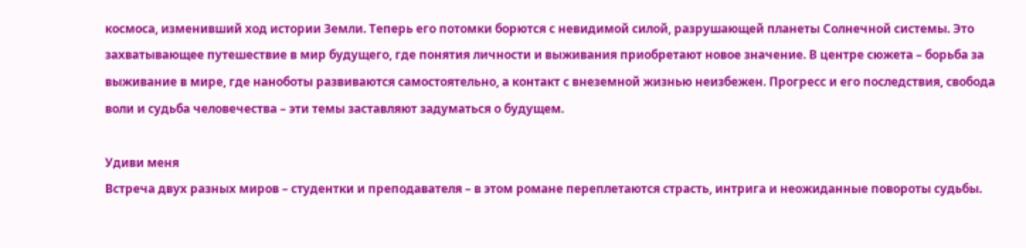космоса, изменивший ход истории Земли. Теперь его потомки борются с невидимой силой, разрушающей планеты Солнечной системы. Это захватывающее путешествие в мир будущего, где понятия личности и выживания приобретают новое значение. В центре сюжета – борьба за выживание в мире, где наноботы развиваются самостоятельно, а контакт с внеземной жизнью неизбежен. Прогресс и его последствия, свобода воли и судьба человечества – эти темы заставляют задуматься о будущем.

Удиви меня
Встреча двух разных миров – студентки и преподавателя – в этом романе переплетаются страсть, интрига и неожиданные повороты судьбы.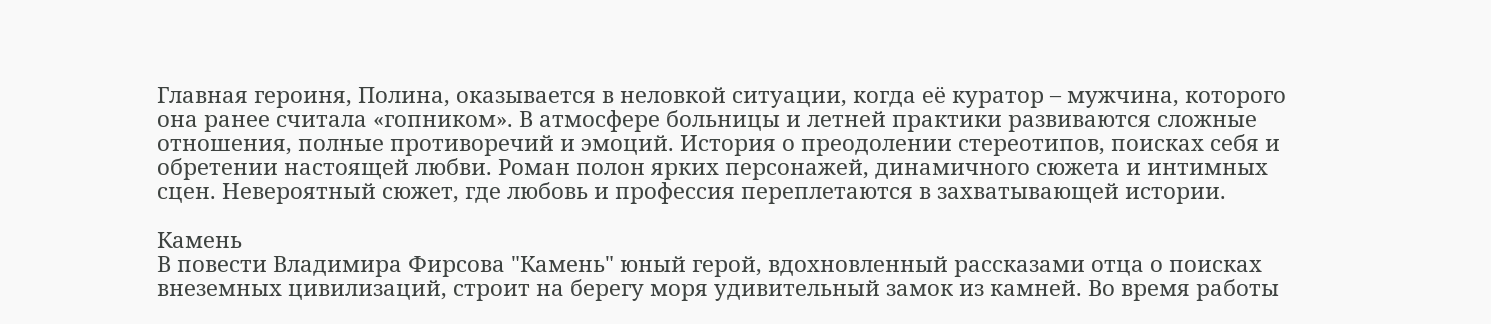Главная героиня, Полина, оказывается в неловкой ситуации, когда её куратор – мужчина, которого она ранее считала «гопником». В атмосфере больницы и летней практики развиваются сложные отношения, полные противоречий и эмоций. История о преодолении стереотипов, поисках себя и обретении настоящей любви. Роман полон ярких персонажей, динамичного сюжета и интимных сцен. Невероятный сюжет, где любовь и профессия переплетаются в захватывающей истории.

Камень
В повести Владимира Фирсова "Камень" юный герой, вдохновленный рассказами отца о поисках внеземных цивилизаций, строит на берегу моря удивительный замок из камней. Во время работы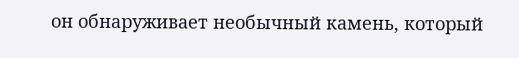он обнаруживает необычный камень, который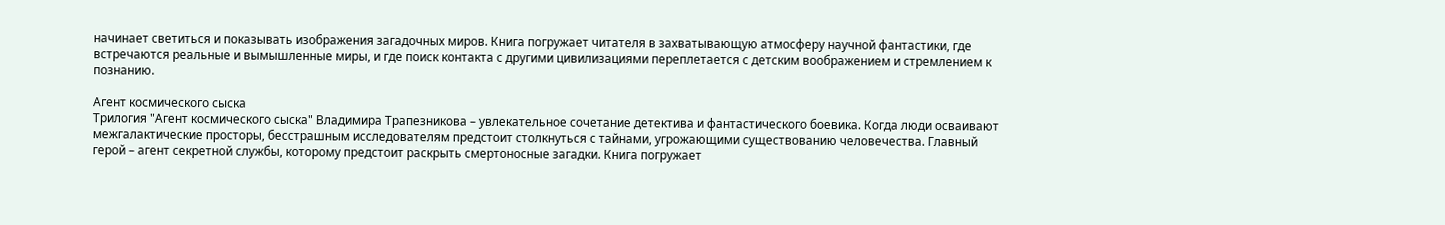начинает светиться и показывать изображения загадочных миров. Книга погружает читателя в захватывающую атмосферу научной фантастики, где встречаются реальные и вымышленные миры, и где поиск контакта с другими цивилизациями переплетается с детским воображением и стремлением к познанию.

Агент космического сыска
Трилогия "Агент космического сыска" Владимира Трапезникова – увлекательное сочетание детектива и фантастического боевика. Когда люди осваивают межгалактические просторы, бесстрашным исследователям предстоит столкнуться с тайнами, угрожающими существованию человечества. Главный герой – агент секретной службы, которому предстоит раскрыть смертоносные загадки. Книга погружает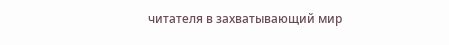читателя в захватывающий мир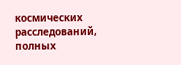космических расследований, полных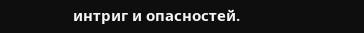интриг и опасностей.